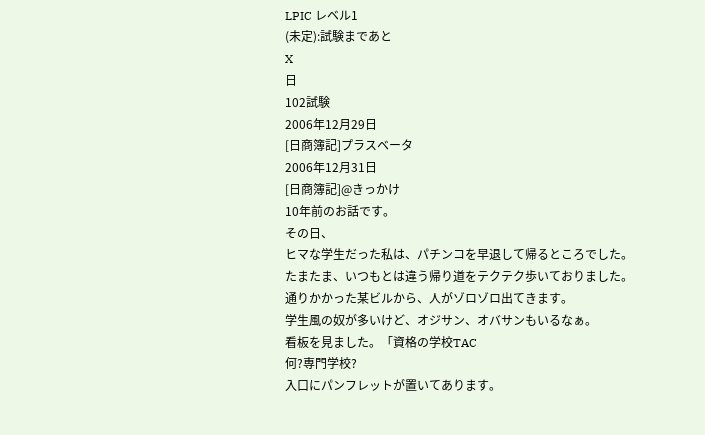LPIC レベル1
(未定):試験まであと
X
日
102試験
2006年12月29日
[日商簿記]プラスベータ
2006年12月31日
[日商簿記]@きっかけ
10年前のお話です。
その日、
ヒマな学生だった私は、パチンコを早退して帰るところでした。
たまたま、いつもとは違う帰り道をテクテク歩いておりました。
通りかかった某ビルから、人がゾロゾロ出てきます。
学生風の奴が多いけど、オジサン、オバサンもいるなぁ。
看板を見ました。「資格の学校TAC
何?専門学校?
入口にパンフレットが置いてあります。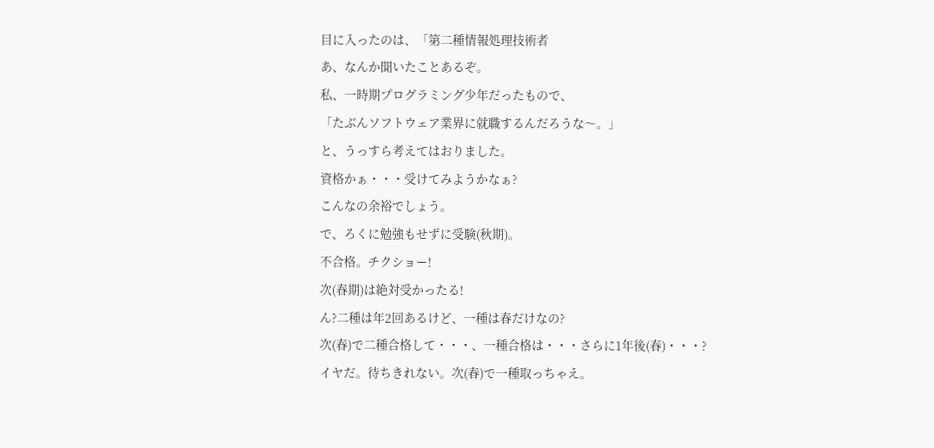目に入ったのは、「第二種情報処理技術者
あ、なんか聞いたことあるぞ。
私、一時期プログラミング少年だったもので、
「たぶんソフトウェア業界に就職するんだろうな〜。」
と、うっすら考えてはおりました。
資格かぁ・・・受けてみようかなぁ?
こんなの余裕でしょう。
で、ろくに勉強もせずに受験(秋期)。
不合格。チクショー!
次(春期)は絶対受かったる!
ん?二種は年2回あるけど、一種は春だけなの?
次(春)で二種合格して・・・、一種合格は・・・さらに1年後(春)・・・?
イヤだ。待ちきれない。次(春)で一種取っちゃえ。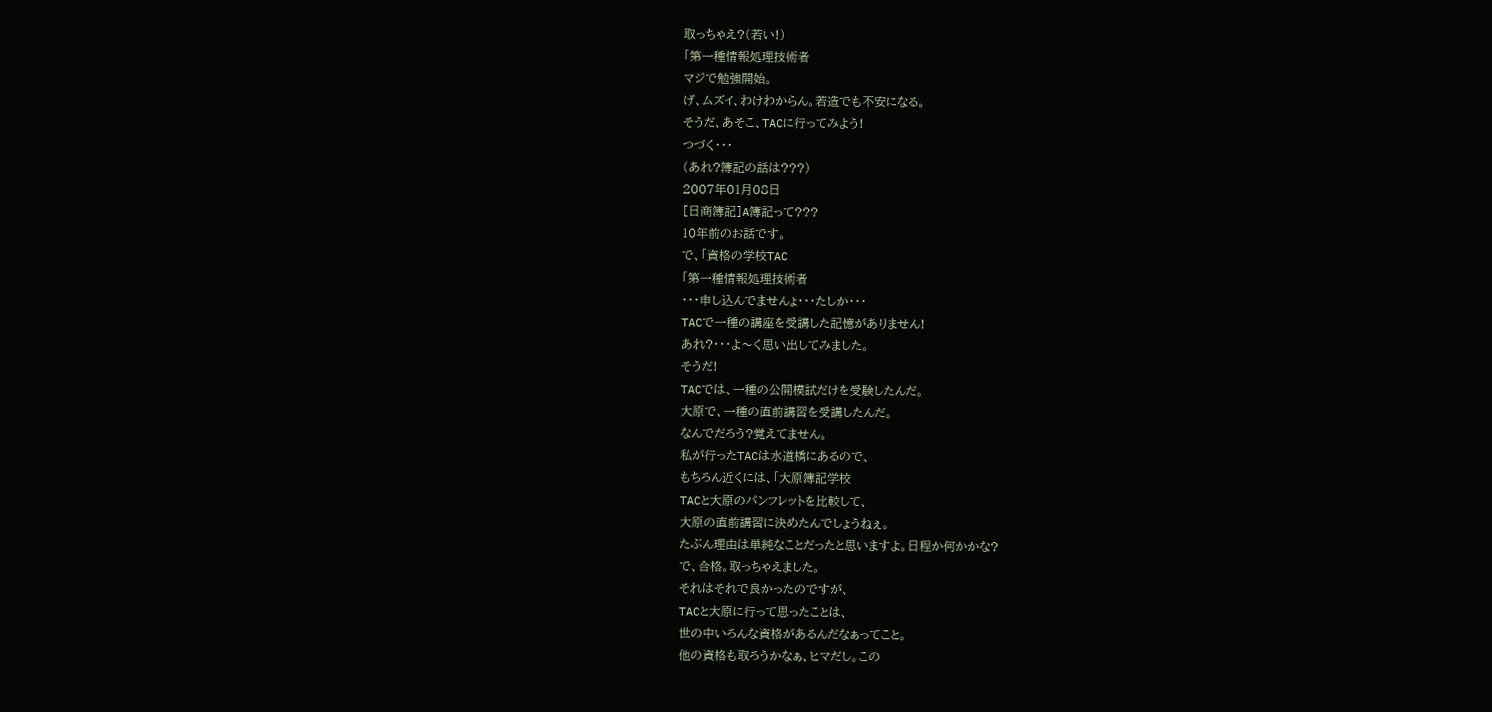取っちゃえ?(若い!)
「第一種情報処理技術者
マジで勉強開始。
げ、ムズイ、わけわからん。若造でも不安になる。
そうだ、あそこ、TACに行ってみよう!
つづく・・・
(あれ?簿記の話は???)
2007年01月08日
[日商簿記]A簿記って???
10年前のお話です。
で、「資格の学校TAC
「第一種情報処理技術者
・・・申し込んでませんょ・・・たしか・・・
TACで一種の講座を受講した記憶がありません!
あれ?・・・よ〜く思い出してみました。
そうだ!
TACでは、一種の公開模試だけを受験したんだ。
大原で、一種の直前講習を受講したんだ。
なんでだろう?覚えてません。
私が行ったTACは水道橋にあるので、
もちろん近くには、「大原簿記学校
TACと大原のパンフレットを比較して、
大原の直前講習に決めたんでしょうねぇ。
たぶん理由は単純なことだったと思いますよ。日程か何かかな?
で、合格。取っちゃえました。
それはそれで良かったのですが、
TACと大原に行って思ったことは、
世の中いろんな資格があるんだなぁってこと。
他の資格も取ろうかなぁ、ヒマだし。この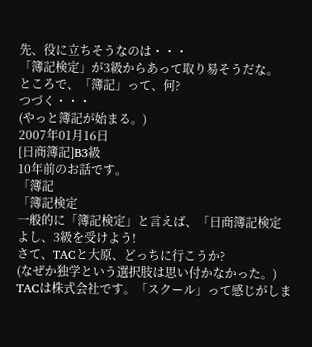先、役に立ちそうなのは・・・
「簿記検定」が3級からあって取り易そうだな。
ところで、「簿記」って、何?
つづく・・・
(やっと簿記が始まる。)
2007年01月16日
[日商簿記]B3級
10年前のお話です。
「簿記
「簿記検定
一般的に「簿記検定」と言えば、「日商簿記検定
よし、3級を受けよう!
さて、TACと大原、どっちに行こうか?
(なぜか独学という選択肢は思い付かなかった。)
TACは株式会社です。「スクール」って感じがしま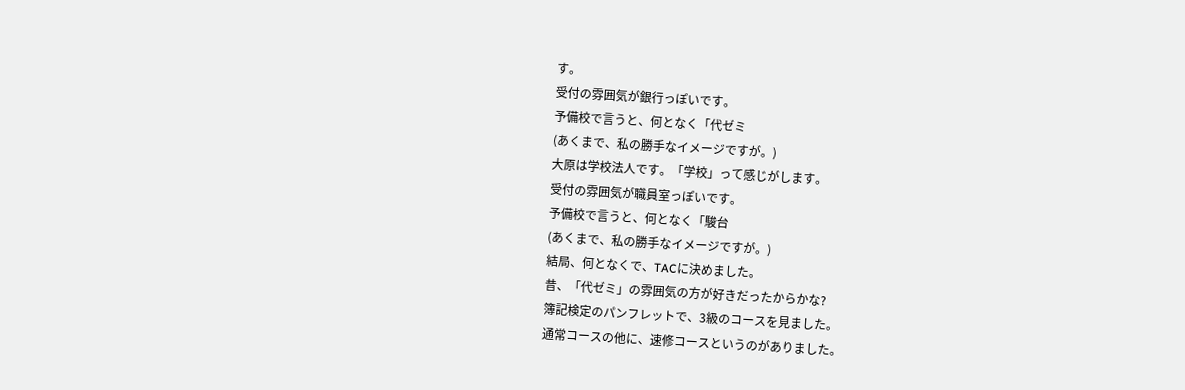す。
受付の雰囲気が銀行っぽいです。
予備校で言うと、何となく「代ゼミ
(あくまで、私の勝手なイメージですが。)
大原は学校法人です。「学校」って感じがします。
受付の雰囲気が職員室っぽいです。
予備校で言うと、何となく「駿台
(あくまで、私の勝手なイメージですが。)
結局、何となくで、TACに決めました。
昔、「代ゼミ」の雰囲気の方が好きだったからかな?
簿記検定のパンフレットで、3級のコースを見ました。
通常コースの他に、速修コースというのがありました。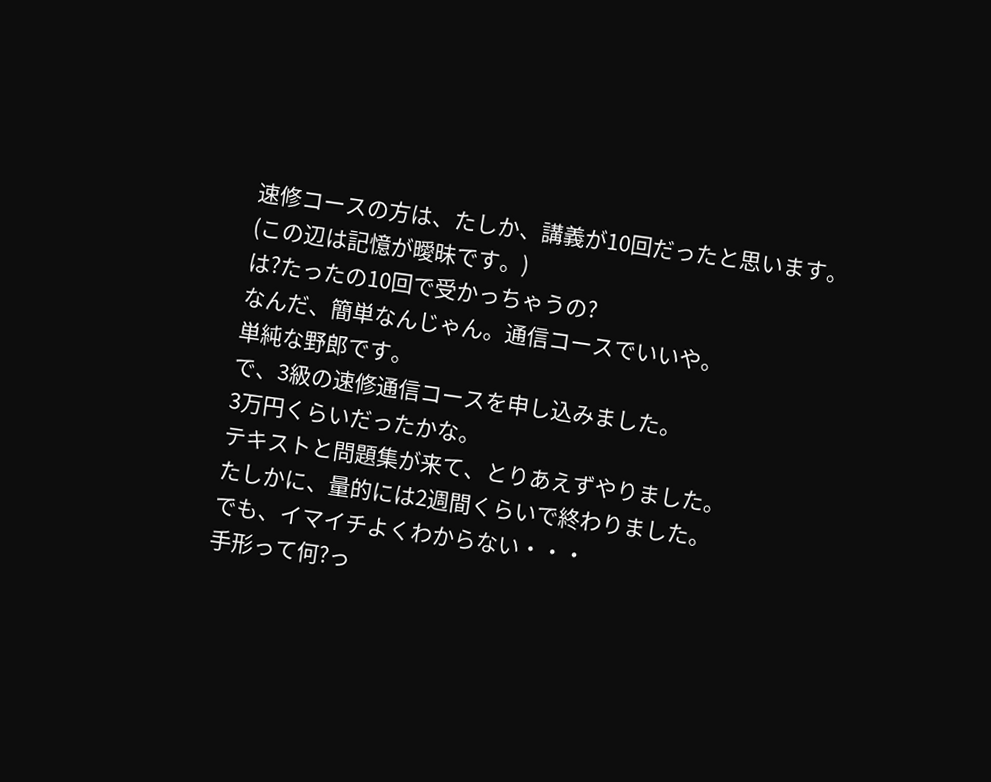速修コースの方は、たしか、講義が10回だったと思います。
(この辺は記憶が曖昧です。)
は?たったの10回で受かっちゃうの?
なんだ、簡単なんじゃん。通信コースでいいや。
単純な野郎です。
で、3級の速修通信コースを申し込みました。
3万円くらいだったかな。
テキストと問題集が来て、とりあえずやりました。
たしかに、量的には2週間くらいで終わりました。
でも、イマイチよくわからない・・・
手形って何?っ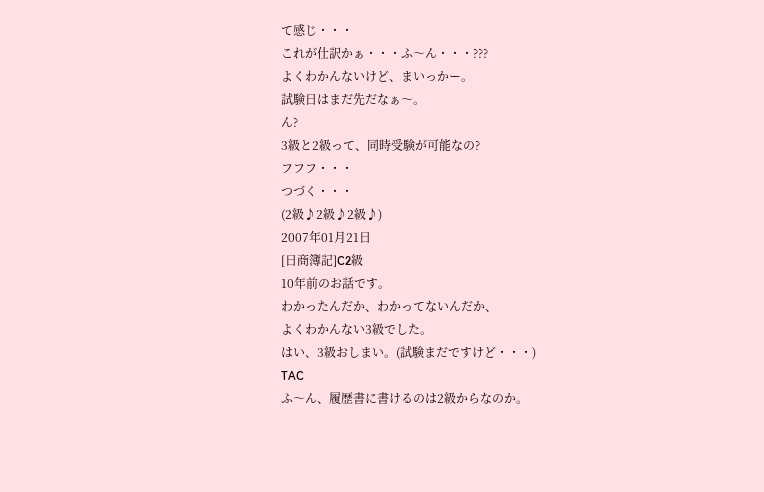て感じ・・・
これが仕訳かぁ・・・ふ〜ん・・・???
よくわかんないけど、まいっかー。
試験日はまだ先だなぁ〜。
ん?
3級と2級って、同時受験が可能なの?
フフフ・・・
つづく・・・
(2級♪2級♪2級♪)
2007年01月21日
[日商簿記]C2級
10年前のお話です。
わかったんだか、わかってないんだか、
よくわかんない3級でした。
はい、3級おしまい。(試験まだですけど・・・)
TAC
ふ〜ん、履歴書に書けるのは2級からなのか。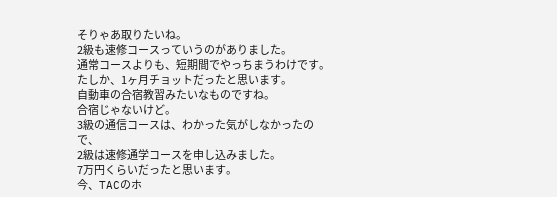そりゃあ取りたいね。
2級も速修コースっていうのがありました。
通常コースよりも、短期間でやっちまうわけです。
たしか、1ヶ月チョットだったと思います。
自動車の合宿教習みたいなものですね。
合宿じゃないけど。
3級の通信コースは、わかった気がしなかったので、
2級は速修通学コースを申し込みました。
7万円くらいだったと思います。
今、TACのホ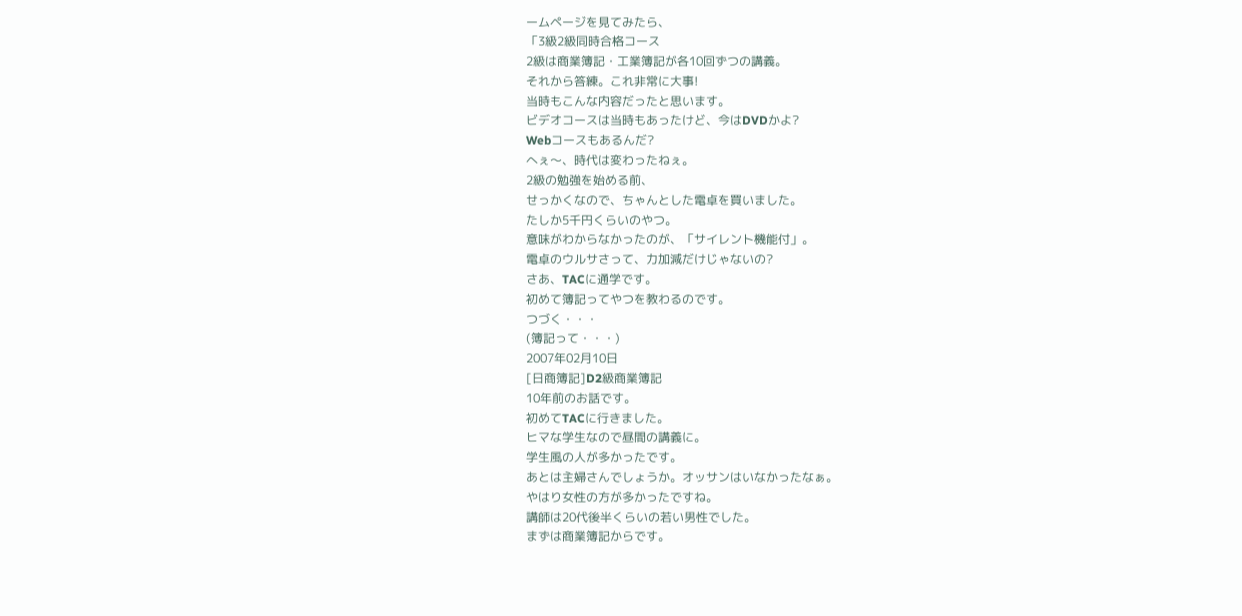ームページを見てみたら、
「3級2級同時合格コース
2級は商業簿記・工業簿記が各10回ずつの講義。
それから答練。これ非常に大事!
当時もこんな内容だったと思います。
ビデオコースは当時もあったけど、今はDVDかよ?
Webコースもあるんだ?
へぇ〜、時代は変わったねぇ。
2級の勉強を始める前、
せっかくなので、ちゃんとした電卓を買いました。
たしか5千円くらいのやつ。
意味がわからなかったのが、「サイレント機能付」。
電卓のウルサさって、力加減だけじゃないの?
さあ、TACに通学です。
初めて簿記ってやつを教わるのです。
つづく・・・
(簿記って・・・)
2007年02月10日
[日商簿記]D2級商業簿記
10年前のお話です。
初めてTACに行きました。
ヒマな学生なので昼間の講義に。
学生風の人が多かったです。
あとは主婦さんでしょうか。オッサンはいなかったなぁ。
やはり女性の方が多かったですね。
講師は20代後半くらいの若い男性でした。
まずは商業簿記からです。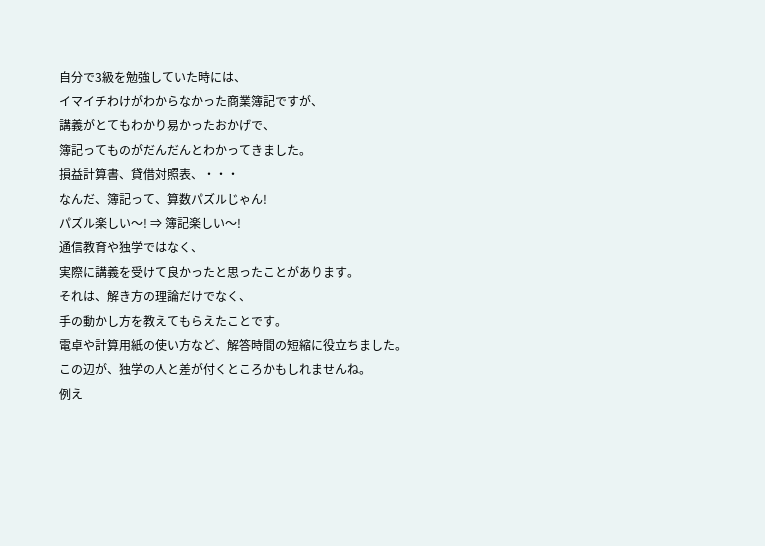自分で3級を勉強していた時には、
イマイチわけがわからなかった商業簿記ですが、
講義がとてもわかり易かったおかげで、
簿記ってものがだんだんとわかってきました。
損益計算書、貸借対照表、・・・
なんだ、簿記って、算数パズルじゃん!
パズル楽しい〜! ⇒ 簿記楽しい〜!
通信教育や独学ではなく、
実際に講義を受けて良かったと思ったことがあります。
それは、解き方の理論だけでなく、
手の動かし方を教えてもらえたことです。
電卓や計算用紙の使い方など、解答時間の短縮に役立ちました。
この辺が、独学の人と差が付くところかもしれませんね。
例え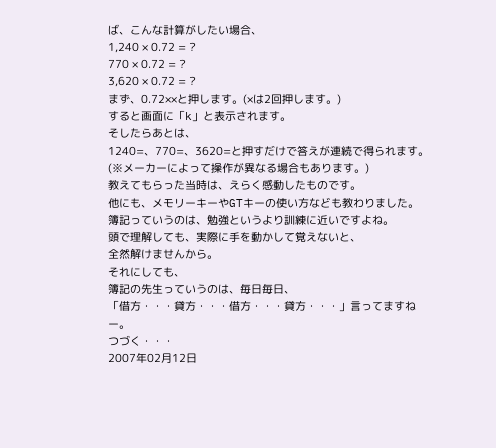ば、こんな計算がしたい場合、
1,240 × 0.72 = ?
770 × 0.72 = ?
3,620 × 0.72 = ?
まず、0.72××と押します。(×は2回押します。)
すると画面に「k」と表示されます。
そしたらあとは、
1240=、770=、3620=と押すだけで答えが連続で得られます。
(※メーカーによって操作が異なる場合もあります。)
教えてもらった当時は、えらく感動したものです。
他にも、メモリーキーやGTキーの使い方なども教わりました。
簿記っていうのは、勉強というより訓練に近いですよね。
頭で理解しても、実際に手を動かして覚えないと、
全然解けませんから。
それにしても、
簿記の先生っていうのは、毎日毎日、
「借方・・・貸方・・・借方・・・貸方・・・」言ってますねー。
つづく・・・
2007年02月12日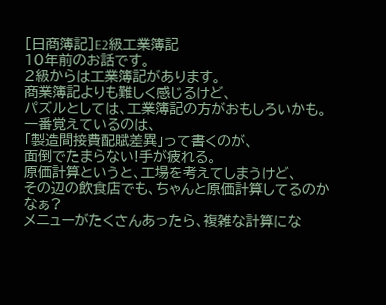[日商簿記]E2級工業簿記
10年前のお話です。
2級からは工業簿記があります。
商業簿記よりも難しく感じるけど、
パズルとしては、工業簿記の方がおもしろいかも。
一番覚えているのは、
「製造間接費配賦差異」って書くのが、
面倒でたまらない!手が疲れる。
原価計算というと、工場を考えてしまうけど、
その辺の飲食店でも、ちゃんと原価計算してるのかなぁ?
メニューがたくさんあったら、複雑な計算にな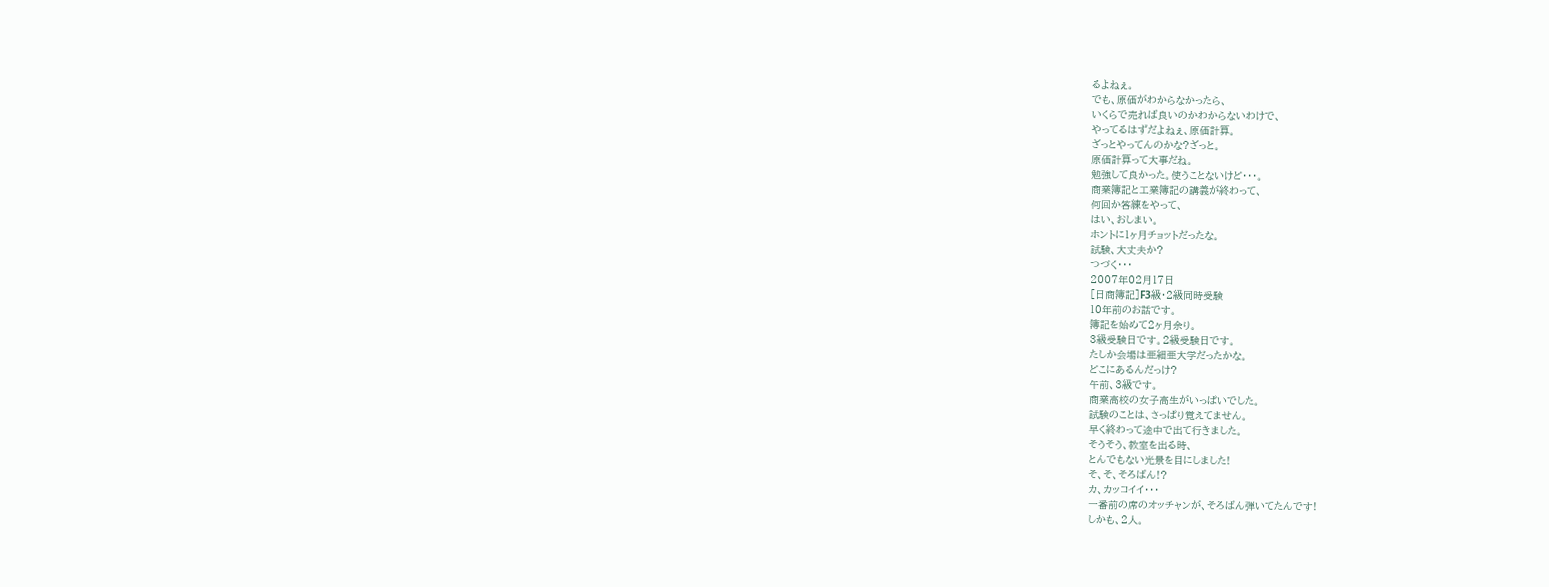るよねぇ。
でも、原価がわからなかったら、
いくらで売れば良いのかわからないわけで、
やってるはずだよねぇ、原価計算。
ざっとやってんのかな?ざっと。
原価計算って大事だね。
勉強して良かった。使うことないけど・・・。
商業簿記と工業簿記の講義が終わって、
何回か答練をやって、
はい、おしまい。
ホントに1ヶ月チョットだったな。
試験、大丈夫か?
つづく・・・
2007年02月17日
[日商簿記]F3級・2級同時受験
10年前のお話です。
簿記を始めて2ヶ月余り。
3級受験日です。2級受験日です。
たしか会場は亜細亜大学だったかな。
どこにあるんだっけ?
午前、3級です。
商業高校の女子高生がいっぱいでした。
試験のことは、さっぱり覚えてません。
早く終わって途中で出て行きました。
そうそう、教室を出る時、
とんでもない光景を目にしました!
そ、そ、そろばん!?
カ、カッコイイ・・・
一番前の席のオッチャンが、そろばん弾いてたんです!
しかも、2人。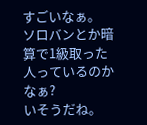すごいなぁ。
ソロバンとか暗算で1級取った人っているのかなぁ?
いそうだね。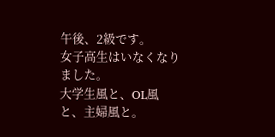午後、2級です。
女子高生はいなくなりました。
大学生風と、OL風と、主婦風と。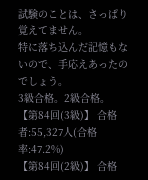試験のことは、さっぱり覚えてません。
特に落ち込んだ記憶もないので、手応えあったのでしょう。
3級合格。2級合格。
【第84回(3級)】 合格者:55,327人(合格率:47.2%)
【第84回(2級)】 合格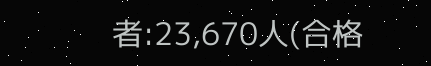者:23,670人(合格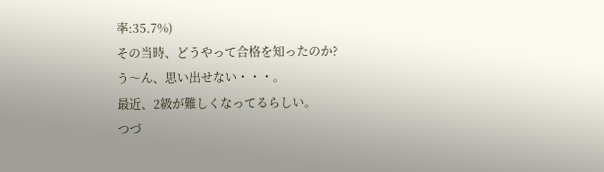率:35.7%)
その当時、どうやって合格を知ったのか?
う〜ん、思い出せない・・・。
最近、2級が難しくなってるらしい。
つづ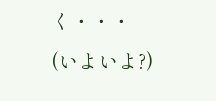く・・・
(いよいよ?)